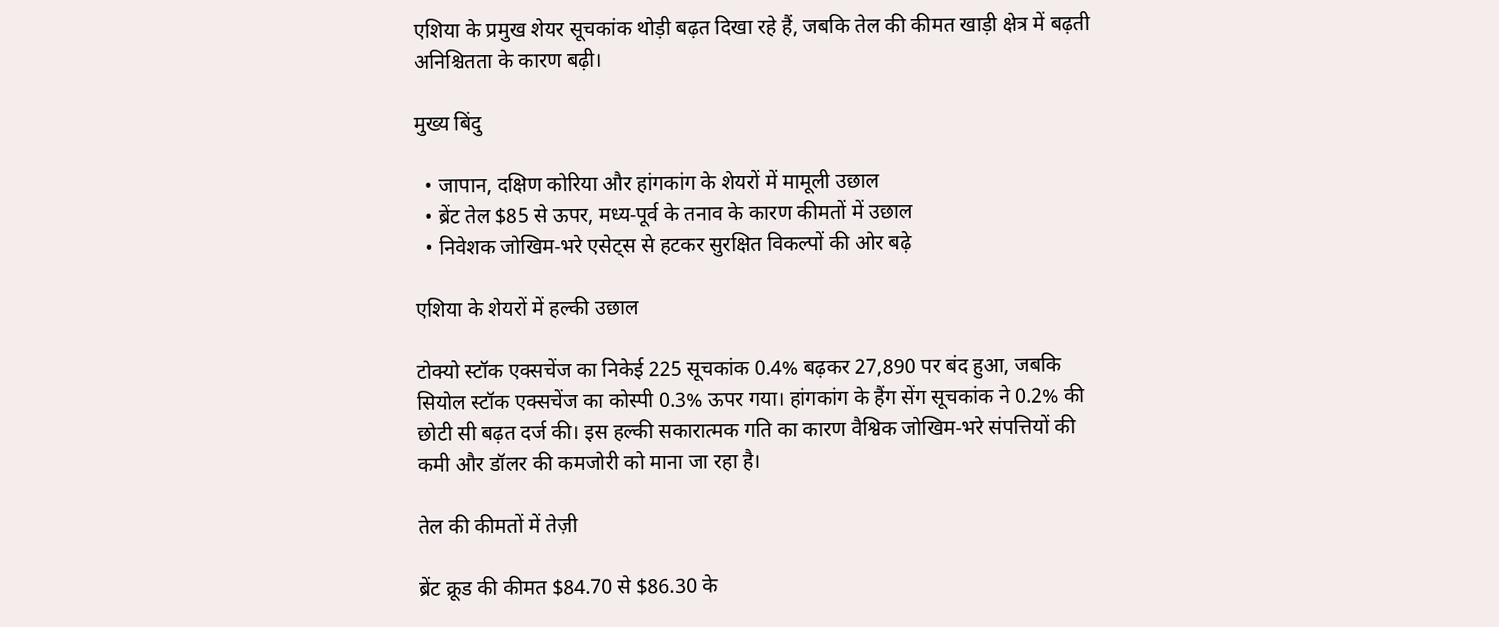एशिया के प्रमुख शेयर सूचकांक थोड़ी बढ़त दिखा रहे हैं, जबकि तेल की कीमत खाड़ी क्षेत्र में बढ़ती अनिश्चितता के कारण बढ़ी।

मुख्य बिंदु

  • जापान, दक्षिण कोरिया और हांगकांग के शेयरों में मामूली उछाल
  • ब्रेंट तेल $85 से ऊपर, मध्य‑पूर्व के तनाव के कारण कीमतों में उछाल
  • निवेशक जोखिम‑भरे एसेट्स से हटकर सुरक्षित विकल्पों की ओर बढ़े

एशिया के शेयरों में हल्की उछाल

टोक्यो स्टॉक एक्सचेंज का निकेई 225 सूचकांक 0.4% बढ़कर 27,890 पर बंद हुआ, जबकि सियोल स्टॉक एक्सचेंज का कोस्पी 0.3% ऊपर गया। हांगकांग के हैंग सेंग सूचकांक ने 0.2% की छोटी सी बढ़त दर्ज की। इस हल्की सकारात्मक गति का कारण वैश्विक जोखिम‑भरे संपत्तियों की कमी और डॉलर की कमजोरी को माना जा रहा है।

तेल की कीमतों में तेज़ी

ब्रेंट क्रूड की कीमत $84.70 से $86.30 के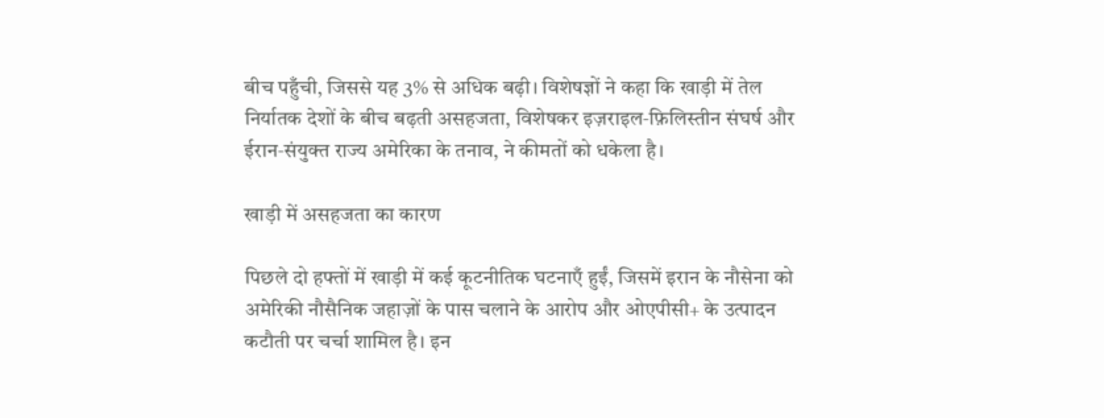बीच पहुँची, जिससे यह 3% से अधिक बढ़ी। विशेषज्ञों ने कहा कि खाड़ी में तेल निर्यातक देशों के बीच बढ़ती असहजता, विशेषकर इज़राइल‑फ़िलिस्तीन संघर्ष और ईरान‑संयुक्त राज्य अमेरिका के तनाव, ने कीमतों को धकेला है।

खाड़ी में असहजता का कारण

पिछले दो हफ्तों में खाड़ी में कई कूटनीतिक घटनाएँ हुईं, जिसमें इरान के नौसेना को अमेरिकी नौसैनिक जहाज़ों के पास चलाने के आरोप और ओएपीसी+ के उत्पादन कटौती पर चर्चा शामिल है। इन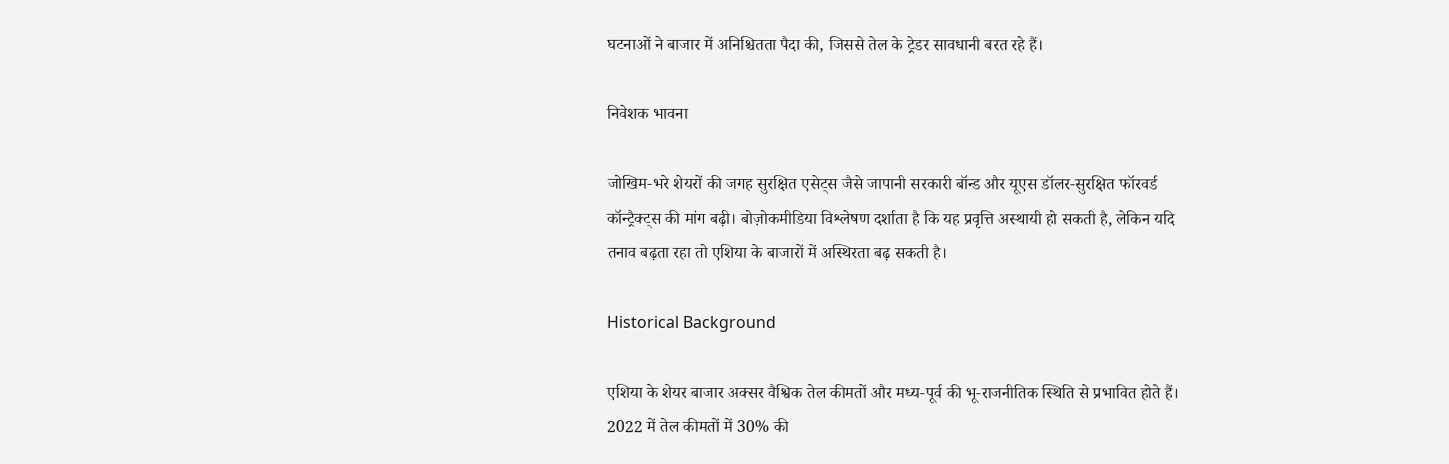घटनाओं ने बाजार में अनिश्चितता पैदा की, जिससे तेल के ट्रेडर सावधानी बरत रहे हैं।

निवेशक भावना

जोखिम‑भरे शेयरों की जगह सुरक्षित एसेट्स जैसे जापानी सरकारी बॉन्ड और यूएस डॉलर‑सुरक्षित फॉरवर्ड कॉन्ट्रैक्ट्स की मांग बढ़ी। बोज़ोकमीडिया विश्लेषण दर्शाता है कि यह प्रवृत्ति अस्थायी हो सकती है, लेकिन यदि तनाव बढ़ता रहा तो एशिया के बाजारों में अस्थिरता बढ़ सकती है।

Historical Background

एशिया के शेयर बाजार अक्सर वैश्विक तेल कीमतों और मध्य‑पूर्व की भू‑राजनीतिक स्थिति से प्रभावित होते हैं। 2022 में तेल कीमतों में 30% की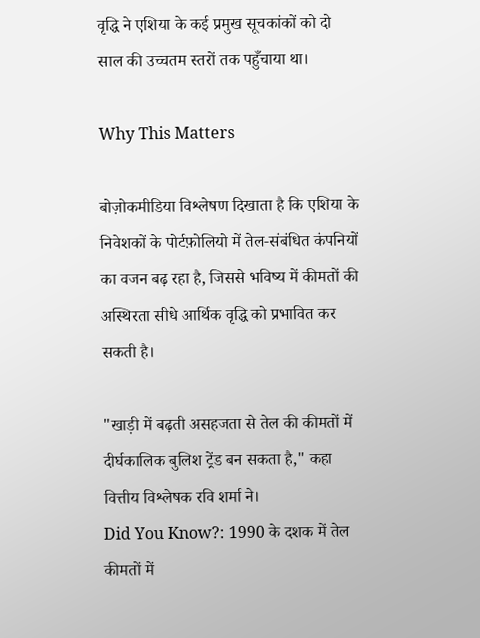वृद्धि ने एशिया के कई प्रमुख सूचकांकों को दो साल की उच्चतम स्तरों तक पहुँचाया था।

Why This Matters

बोज़ोकमीडिया विश्लेषण दिखाता है कि एशिया के निवेशकों के पोर्टफ़ोलियो में तेल‑संबंधित कंपनियों का वजन बढ़ रहा है, जिससे भविष्य में कीमतों की अस्थिरता सीधे आर्थिक वृद्धि को प्रभावित कर सकती है।

"खाड़ी में बढ़ती असहजता से तेल की कीमतों में दीर्घकालिक बुलिश ट्रेंड बन सकता है," कहा वित्तीय विश्लेषक रवि शर्मा ने।
Did You Know?: 1990 के दशक में तेल कीमतों में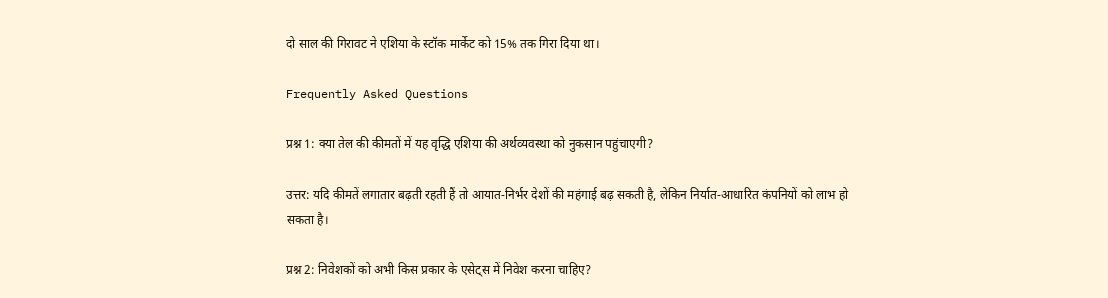दो साल की गिरावट ने एशिया के स्टॉक मार्केट को 15% तक गिरा दिया था।

Frequently Asked Questions

प्रश्न 1: क्या तेल की कीमतों में यह वृद्धि एशिया की अर्थव्यवस्था को नुकसान पहुंचाएगी?

उत्तर: यदि कीमतें लगातार बढ़ती रहती हैं तो आयात‑निर्भर देशों की महंगाई बढ़ सकती है, लेकिन निर्यात‑आधारित कंपनियों को लाभ हो सकता है।

प्रश्न 2: निवेशकों को अभी किस प्रकार के एसेट्स में निवेश करना चाहिए?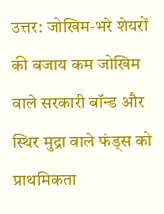उत्तर: जोखिम‑भरे शेयरों की बजाय कम जोखिम वाले सरकारी बॉन्ड और स्थिर मुद्रा वाले फंड्स को प्राथमिकता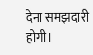देना समझदारी होगी।